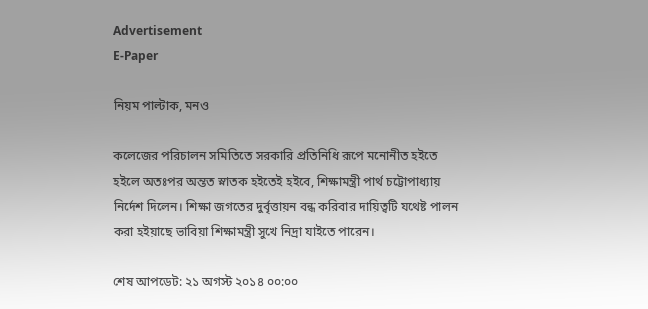Advertisement
E-Paper

নিয়ম পাল্টাক, মনও

কলেজের পরিচালন সমিতিতে সরকারি প্রতিনিধি রূপে মনোনীত হইতে হইলে অতঃপর অন্তত স্নাতক হইতেই হইবে, শিক্ষামন্ত্রী পার্থ চট্টোপাধ্যায় নির্দেশ দিলেন। শিক্ষা জগতের দুর্বৃত্তায়ন বন্ধ করিবার দায়িত্বটি যথেষ্ট পালন করা হইয়াছে ভাবিয়া শিক্ষামন্ত্রী সুখে নিদ্রা যাইতে পারেন।

শেষ আপডেট: ২১ অগস্ট ২০১৪ ০০:০০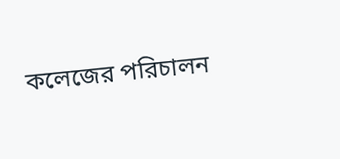কলেজের পরিচালন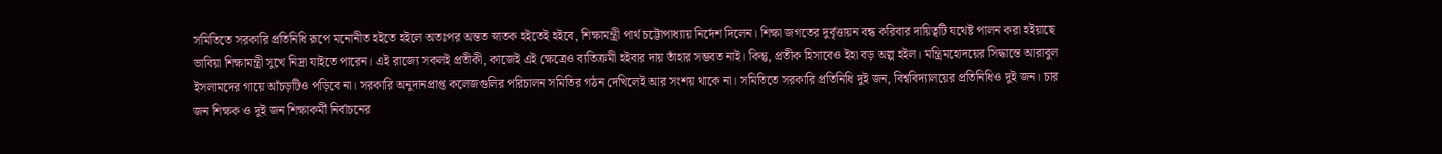সমিতিতে সরকারি প্রতিনিধি রূপে মনোনীত হইতে হইলে অতঃপর অন্তত স্নাতক হইতেই হইবে, শিক্ষামন্ত্রী পার্থ চট্টোপাধ্যায় নির্দেশ দিলেন। শিক্ষা জগতের দুর্বৃত্তায়ন বন্ধ করিবার দায়িত্বটি যথেষ্ট পালন করা হইয়াছে ভাবিয়া শিক্ষামন্ত্রী সুখে নিদ্রা যাইতে পারেন। এই রাজ্যে সকলই প্রতীকী, কাজেই এই ক্ষেত্রেও ব্যতিক্রমী হইবার দায় তাঁহার সম্ভবত নাই। কিন্তু, প্রতীক হিসাবেও ইহা বড় অল্প হইল। মন্ত্রিমহোদয়ের সিদ্ধান্তে আরাবুল ইসলামদের গায়ে আঁচড়টিও পড়িবে না। সরকারি অনুদানপ্রাপ্ত কলেজগুলির পরিচালন সমিতির গঠন দেখিলেই আর সংশয় থাকে না। সমিতিতে সরকারি প্রতিনিধি দুই জন, বিশ্ববিদ্যালয়ের প্রতিনিধিও দুই জন। চার জন শিক্ষক ও দুই জন শিক্ষাকর্মী নির্বাচনের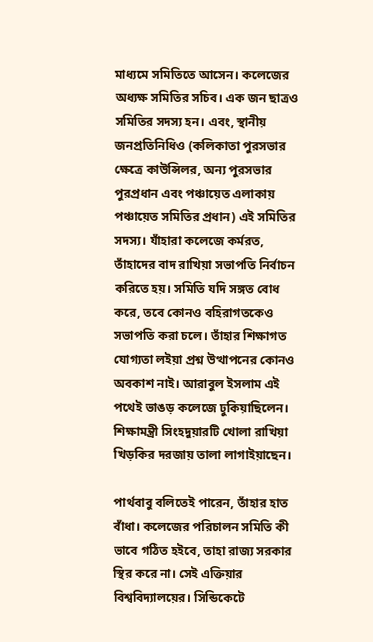মাধ্যমে সমিতিতে আসেন। কলেজের অধ্যক্ষ সমিতির সচিব। এক জন ছাত্রও সমিতির সদস্য হন। এবং, স্থানীয় জনপ্রতিনিধিও (কলিকাতা পুরসভার ক্ষেত্রে কাউন্সিলর, অন্য পুরসভার পুরপ্রধান এবং পঞ্চায়েত এলাকায় পঞ্চায়েত সমিতির প্রধান) এই সমিতির সদস্য। যাঁহারা কলেজে কর্মরত, তাঁহাদের বাদ রাখিয়া সভাপতি নির্বাচন করিতে হয়। সমিতি যদি সঙ্গত বোধ করে, তবে কোনও বহিরাগতকেও সভাপতি করা চলে। তাঁহার শিক্ষাগত যোগ্যতা লইয়া প্রশ্ন উত্থাপনের কোনও অবকাশ নাই। আরাবুল ইসলাম এই পথেই ভাঙড় কলেজে ঢুকিয়াছিলেন। শিক্ষামন্ত্রী সিংহদুয়ারটি খোলা রাখিয়া খিড়কির দরজায় তালা লাগাইয়াছেন।

পার্থবাবু বলিতেই পারেন, তাঁহার হাত বাঁধা। কলেজের পরিচালন সমিতি কী ভাবে গঠিত হইবে, তাহা রাজ্য সরকার স্থির করে না। সেই এক্তিয়ার বিশ্ববিদ্যালয়ের। সিন্ডিকেটে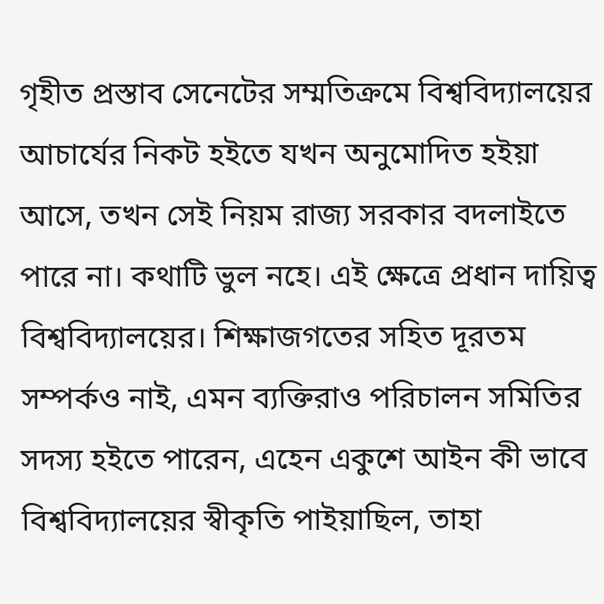গৃহীত প্রস্তাব সেনেটের সম্মতিক্রমে বিশ্ববিদ্যালয়ের আচার্যের নিকট হইতে যখন অনুমোদিত হইয়া আসে, তখন সেই নিয়ম রাজ্য সরকার বদলাইতে পারে না। কথাটি ভুল নহে। এই ক্ষেত্রে প্রধান দায়িত্ব বিশ্ববিদ্যালয়ের। শিক্ষাজগতের সহিত দূরতম সম্পর্কও নাই, এমন ব্যক্তিরাও পরিচালন সমিতির সদস্য হইতে পারেন, এহেন একুশে আইন কী ভাবে বিশ্ববিদ্যালয়ের স্বীকৃতি পাইয়াছিল, তাহা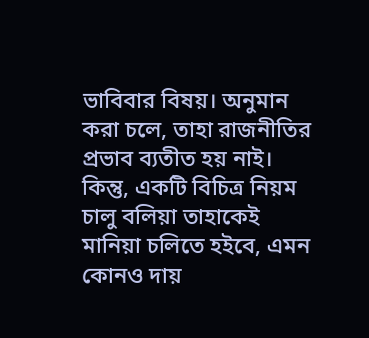ভাবিবার বিষয়। অনুমান করা চলে, তাহা রাজনীতির প্রভাব ব্যতীত হয় নাই। কিন্তু, একটি বিচিত্র নিয়ম চালু বলিয়া তাহাকেই মানিয়া চলিতে হইবে, এমন কোনও দায়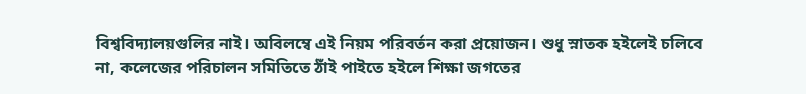বিশ্ববিদ্যালয়গুলির নাই। অবিলম্বে এই নিয়ম পরিবর্তন করা প্রয়োজন। শুধু স্নাতক হইলেই চলিবে না, কলেজের পরিচালন সমিতিতে ঠাঁই পাইতে হইলে শিক্ষা জগতের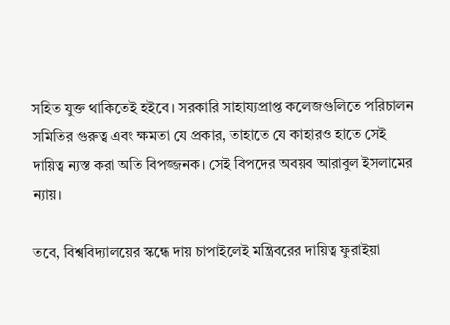সহিত যুক্ত থাকিতেই হইবে। সরকারি সাহায্যপ্রাপ্ত কলেজগুলিতে পরিচালন সমিতির গুরুত্ব এবং ক্ষমতা যে প্রকার, তাহাতে যে কাহারও হাতে সেই দায়িত্ব ন্যস্ত করা অতি বিপজ্জনক। সেই বিপদের অবয়ব আরাবুল ইসলামের ন্যায়।

তবে, বিশ্ববিদ্যালয়ের স্কন্ধে দায় চাপাইলেই মন্ত্রিবরের দায়িত্ব ফুরাইয়া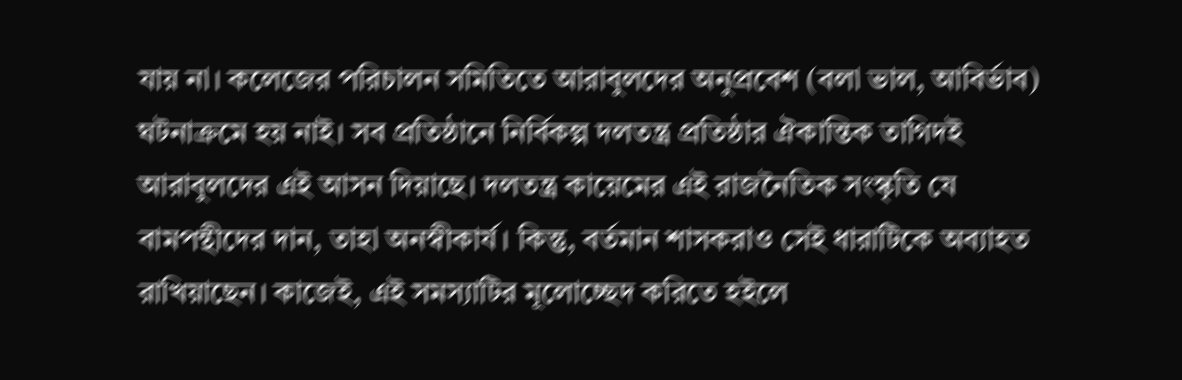যায় না। কলেজের পরিচালন সমিতিতে আরাবুলদের অনুপ্রবেশ (বলা ভাল, আবির্ভাব) ঘটনাক্রমে হয় নাই। সব প্রতিষ্ঠানে নির্বিকল্প দলতন্ত্র প্রতিষ্ঠার ঐকান্তিক তাগিদই আরাবুলদের এই আসন দিয়াছে। দলতন্ত্র কায়েমের এই রাজনৈতিক সংস্কৃতি যে বামপন্থীদের দান, তাহা অনস্বীকার্য। কিন্তু, বর্তমান শাসকরাও সেই ধারাটিকে অব্যাহত রাখিয়াছেন। কাজেই, এই সমস্যাটির মূলোচ্ছেদ করিতে হইলে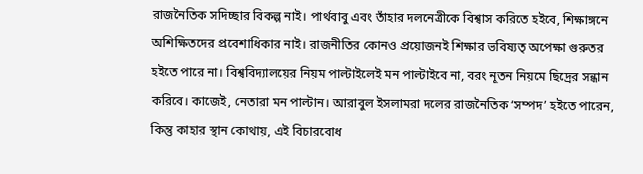রাজনৈতিক সদিচ্ছার বিকল্প নাই। পার্থবাবু এবং তাঁহার দলনেত্রীকে বিশ্বাস করিতে হইবে, শিক্ষাঙ্গনে অশিক্ষিতদের প্রবেশাধিকার নাই। রাজনীতির কোনও প্রয়োজনই শিক্ষার ভবিষ্যত্‌ অপেক্ষা গুরুতর হইতে পারে না। বিশ্ববিদ্যালয়ের নিয়ম পাল্টাইলেই মন পাল্টাইবে না, বরং নূতন নিয়মে ছিদ্রের সন্ধান করিবে। কাজেই, নেতারা মন পাল্টান। আরাবুল ইসলামরা দলের রাজনৈতিক ‘সম্পদ’ হইতে পারেন, কিন্তু কাহার স্থান কোথায়, এই বিচারবোধ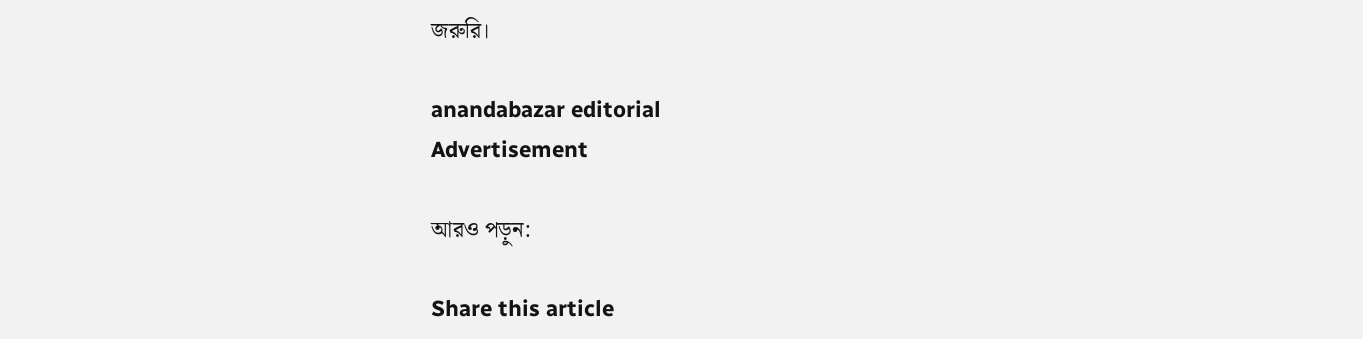জরুরি।

anandabazar editorial
Advertisement

আরও পড়ুন:

Share this article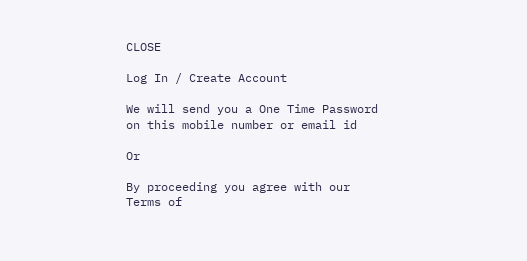CLOSE

Log In / Create Account

We will send you a One Time Password on this mobile number or email id

Or

By proceeding you agree with our Terms of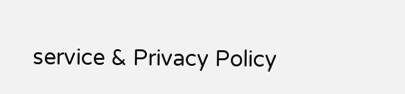service & Privacy Policy